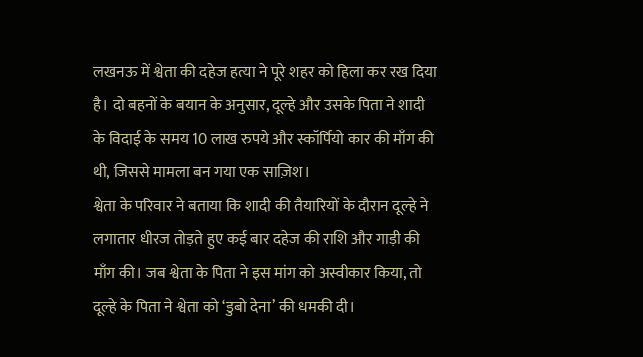लखनऊ में श्वेता की दहेज हत्या ने पूरे शहर को हिला कर रख दिया है। दो बहनों के बयान के अनुसार, दूल्हे और उसके पिता ने शादी के विदाई के समय 10 लाख रुपये और स्कॉर्पियो कार की माँग की थी, जिससे मामला बन गया एक साज़िश।
श्वेता के परिवार ने बताया कि शादी की तैयारियों के दौरान दूल्हे ने लगातार धीरज तोड़ते हुए कई बार दहेज की राशि और गाड़ी की माँग की। जब श्वेता के पिता ने इस मांग को अस्वीकार किया, तो दूल्हे के पिता ने श्वेता को ‘डुबो देना’ की धमकी दी।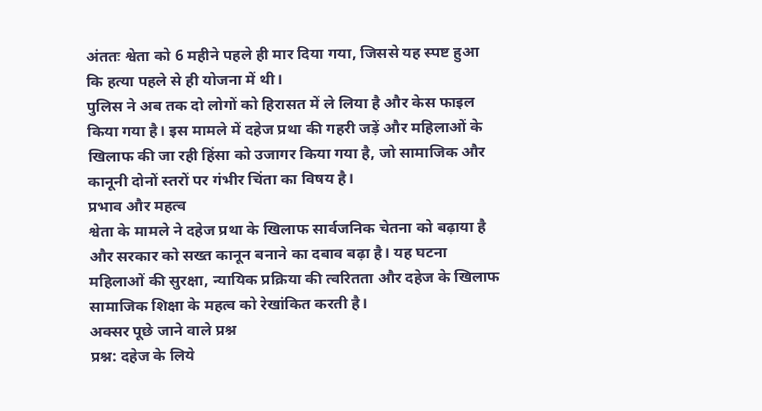अंततः श्वेता को 6 महीने पहले ही मार दिया गया, जिससे यह स्पष्ट हुआ कि हत्या पहले से ही योजना में थी।
पुलिस ने अब तक दो लोगों को हिरासत में ले लिया है और केस फाइल किया गया है। इस मामले में दहेज प्रथा की गहरी जड़ें और महिलाओं के खिलाफ की जा रही हिंसा को उजागर किया गया है, जो सामाजिक और कानूनी दोनों स्तरों पर गंभीर चिंता का विषय है।
प्रभाव और महत्व
श्वेता के मामले ने दहेज प्रथा के खिलाफ सार्वजनिक चेतना को बढ़ाया है और सरकार को सख्त कानून बनाने का दबाव बढ़ा है। यह घटना महिलाओं की सुरक्षा, न्यायिक प्रक्रिया की त्वरितता और दहेज के खिलाफ सामाजिक शिक्षा के महत्व को रेखांकित करती है।
अक्सर पूछे जाने वाले प्रश्न
प्रश्न: दहेज के लिये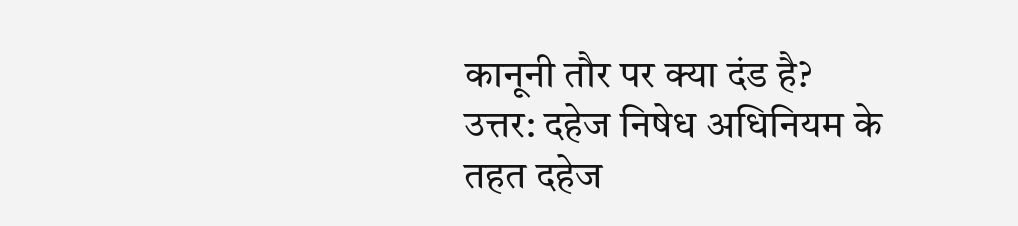कानूनी तौर पर क्या दंड है?
उत्तर: दहेज निषेध अधिनियम के तहत दहेज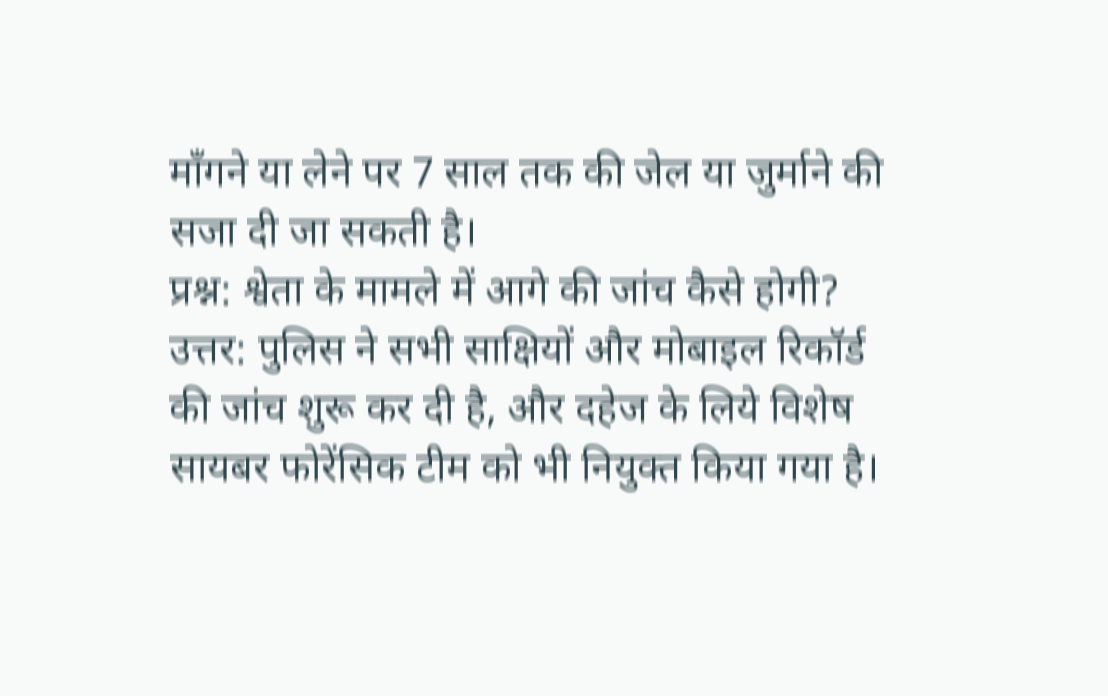माँगने या लेने पर 7 साल तक की जेल या जुर्माने की सजा दी जा सकती है।
प्रश्न: श्वेता के मामले में आगे की जांच कैसे होगी?
उत्तर: पुलिस ने सभी साक्षियों और मोबाइल रिकॉर्ड की जांच शुरू कर दी है, और दहेज के लिये विशेष सायबर फोरेंसिक टीम को भी नियुक्त किया गया है।